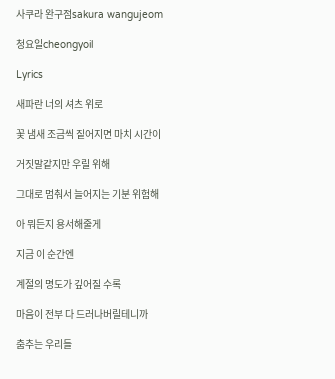사쿠라 완구점sakura wangujeom

청요일cheongyoil

Lyrics

새파란 너의 셔츠 위로

꽃 냄새 조금씩 짙어지면 마치 시간이

거짓말같지만 우릴 위해

그대로 멈춰서 늘어지는 기분 위험해

아 뭐든지 용서해줄게

지금 이 순간엔

계절의 명도가 깊어질 수록

마음이 전부 다 드러나버릴테니까

춤추는 우리들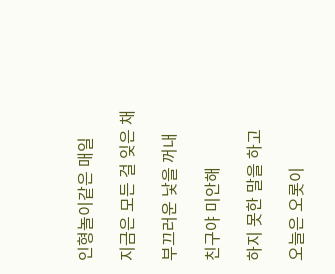인형놀이같은 매일

지금은 모든 걸 잊은 채

부끄러운 낯을 꺼내

친구야 미안해

하지 못한 말을 하고

오늘은 오롯이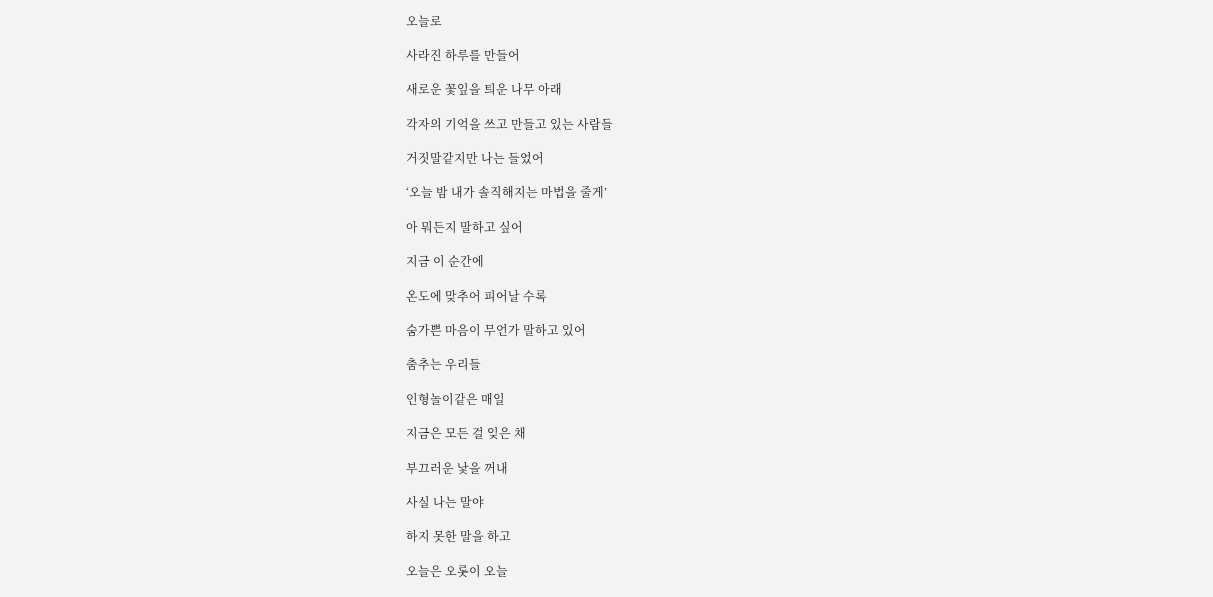오늘로

사라진 하루를 만들어

새로운 꽃잎을 틔운 나무 아래

각자의 기억을 쓰고 만들고 있는 사람들

거짓말같지만 나는 들었어

‘오늘 밤 내가 솔직해지는 마법을 줄게’

아 뭐든지 말하고 싶어

지금 이 순간에

온도에 맞추어 피어날 수록

숨가쁜 마음이 무언가 말하고 있어

춤추는 우리들

인형놀이같은 매일

지금은 모든 걸 잊은 채

부끄러운 낯을 꺼내

사실 나는 말야

하지 못한 말을 하고

오늘은 오롯이 오늘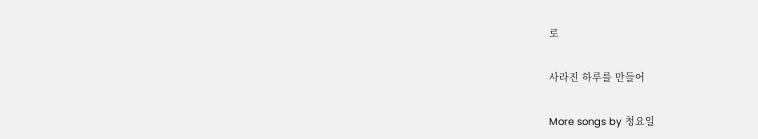로

사라진 하루를 만들어

More songs by 청요일